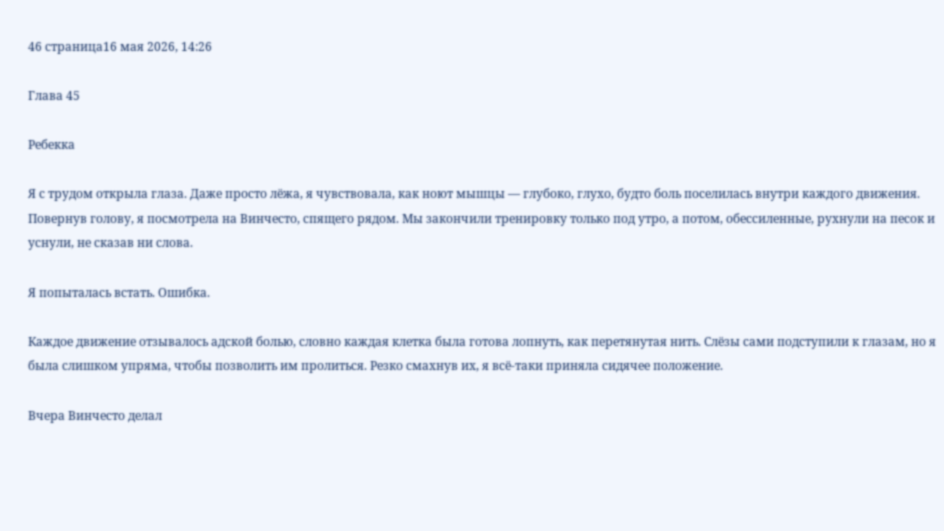46 страница16 мая 2026, 14:26

Глава 45

Ребекка

Я с трудом открыла глаза. Даже просто лёжа, я чувствовала, как ноют мышцы — глубоко, глухо, будто боль поселилась внутри каждого движения. Повернув голову, я посмотрела на Винчесто, спящего рядом. Мы закончили тренировку только под утро, а потом, обессиленные, рухнули на песок и уснули, не сказав ни слова.

Я попыталась встать. Ошибка.

Каждое движение отзывалось адской болью, словно каждая клетка была готова лопнуть, как перетянутая нить. Слёзы сами подступили к глазам, но я была слишком упряма, чтобы позволить им пролиться. Резко смахнув их, я всё-таки приняла сидячее положение.

Вчера Винчесто делал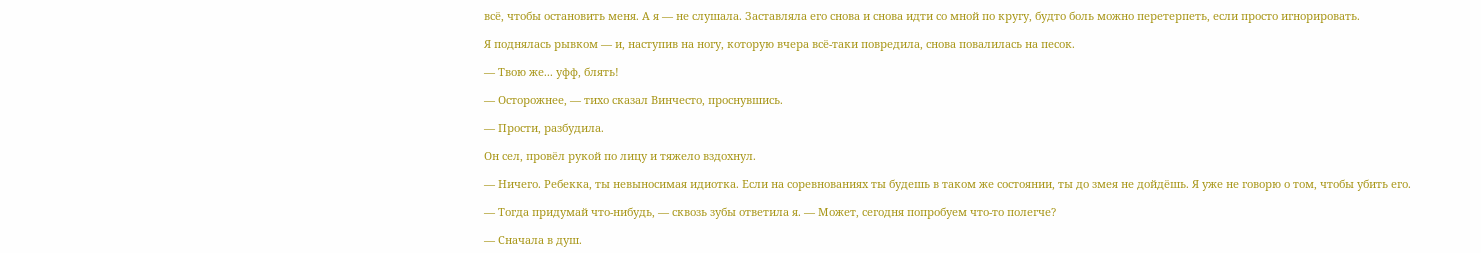всё, чтобы остановить меня. А я — не слушала. Заставляла его снова и снова идти со мной по кругу, будто боль можно перетерпеть, если просто игнорировать.

Я поднялась рывком — и, наступив на ногу, которую вчера всё-таки повредила, снова повалилась на песок.

— Твою же... уфф, блять!

— Осторожнее, — тихо сказал Винчесто, проснувшись.

— Прости, разбудила.

Он сел, провёл рукой по лицу и тяжело вздохнул.

— Ничего. Ребекка, ты невыносимая идиотка. Если на соревнованиях ты будешь в таком же состоянии, ты до змея не дойдёшь. Я уже не говорю о том, чтобы убить его.

— Тогда придумай что-нибудь, — сквозь зубы ответила я. — Может, сегодня попробуем что-то полегче?

— Сначала в душ.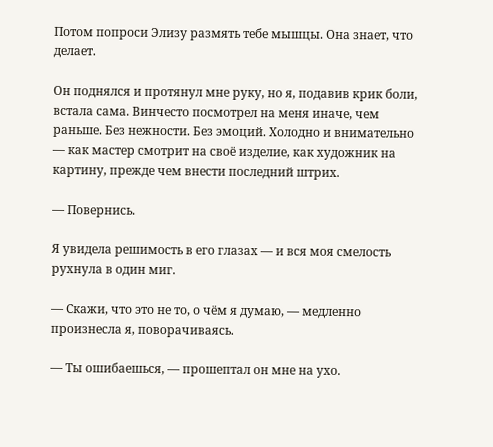Потом попроси Элизу размять тебе мышцы. Она знает, что делает.

Он поднялся и протянул мне руку, но я, подавив крик боли, встала сама. Винчесто посмотрел на меня иначе, чем раньше. Без нежности. Без эмоций. Холодно и внимательно — как мастер смотрит на своё изделие, как художник на картину, прежде чем внести последний штрих.

— Повернись.

Я увидела решимость в его глазах — и вся моя смелость рухнула в один миг.

— Скажи, что это не то, о чём я думаю, — медленно произнесла я, поворачиваясь.

— Ты ошибаешься, — прошептал он мне на ухо.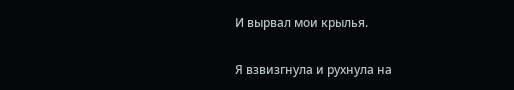И вырвал мои крылья.

Я взвизгнула и рухнула на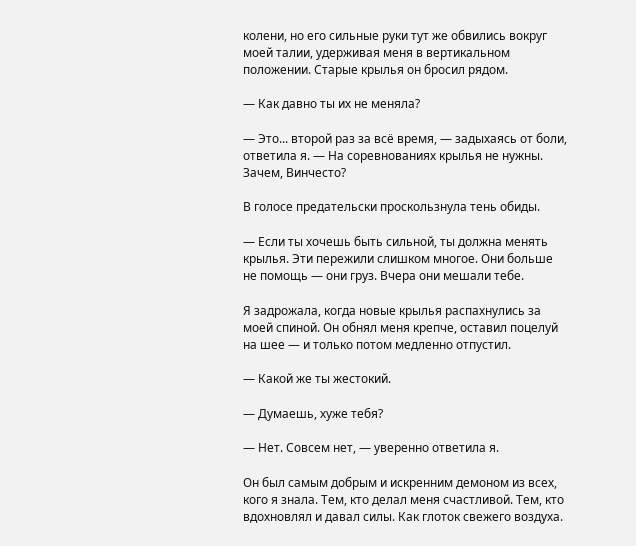колени, но его сильные руки тут же обвились вокруг моей талии, удерживая меня в вертикальном положении. Старые крылья он бросил рядом.

— Как давно ты их не меняла?

— Это... второй раз за всё время, — задыхаясь от боли, ответила я. — На соревнованиях крылья не нужны. Зачем, Винчесто?

В голосе предательски проскользнула тень обиды.

— Если ты хочешь быть сильной, ты должна менять крылья. Эти пережили слишком многое. Они больше не помощь — они груз. Вчера они мешали тебе.

Я задрожала, когда новые крылья распахнулись за моей спиной. Он обнял меня крепче, оставил поцелуй на шее — и только потом медленно отпустил.

— Какой же ты жестокий.

— Думаешь, хуже тебя?

— Нет. Совсем нет, — уверенно ответила я.

Он был самым добрым и искренним демоном из всех, кого я знала. Тем, кто делал меня счастливой. Тем, кто вдохновлял и давал силы. Как глоток свежего воздуха.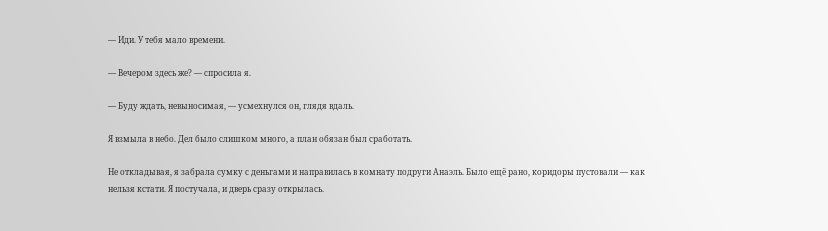— Иди. У тебя мало времени.

— Вечером здесь же? — спросила я.

— Буду ждать, невыносимая, — усмехнулся он, глядя вдаль.

Я взмыла в небо. Дел было слишком много, а план обязан был сработать.

Не откладывая, я забрала сумку с деньгами и направилась в комнату подруги Анаэль. Было ещё рано, коридоры пустовали — как нельзя кстати. Я постучала, и дверь сразу открылась.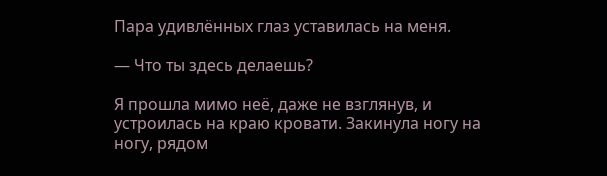Пара удивлённых глаз уставилась на меня.

— Что ты здесь делаешь?

Я прошла мимо неё, даже не взглянув, и устроилась на краю кровати. Закинула ногу на ногу, рядом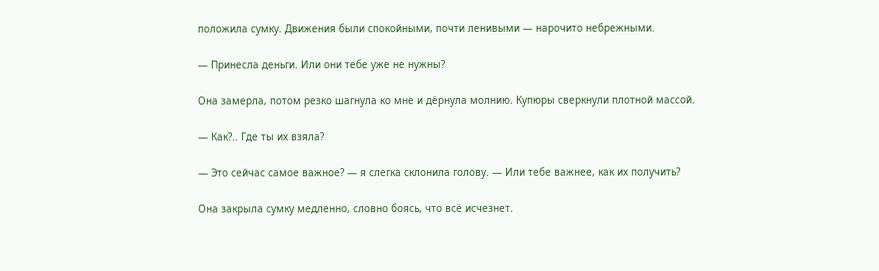положила сумку. Движения были спокойными, почти ленивыми — нарочито небрежными.

— Принесла деньги. Или они тебе уже не нужны?

Она замерла, потом резко шагнула ко мне и дёрнула молнию. Купюры сверкнули плотной массой.

— Как?.. Где ты их взяла?

— Это сейчас самое важное? — я слегка склонила голову. — Или тебе важнее, как их получить?

Она закрыла сумку медленно, словно боясь, что всё исчезнет.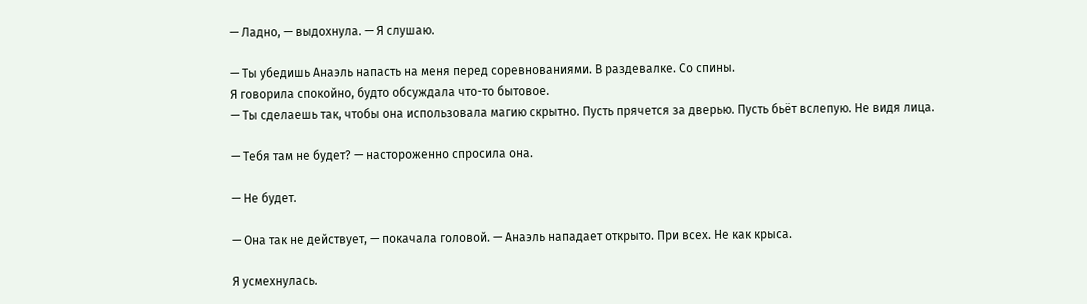— Ладно, — выдохнула. — Я слушаю.

— Ты убедишь Анаэль напасть на меня перед соревнованиями. В раздевалке. Со спины.
Я говорила спокойно, будто обсуждала что-то бытовое.
— Ты сделаешь так, чтобы она использовала магию скрытно. Пусть прячется за дверью. Пусть бьёт вслепую. Не видя лица.

— Тебя там не будет? — настороженно спросила она.

— Не будет.

— Она так не действует, — покачала головой. — Анаэль нападает открыто. При всех. Не как крыса.

Я усмехнулась.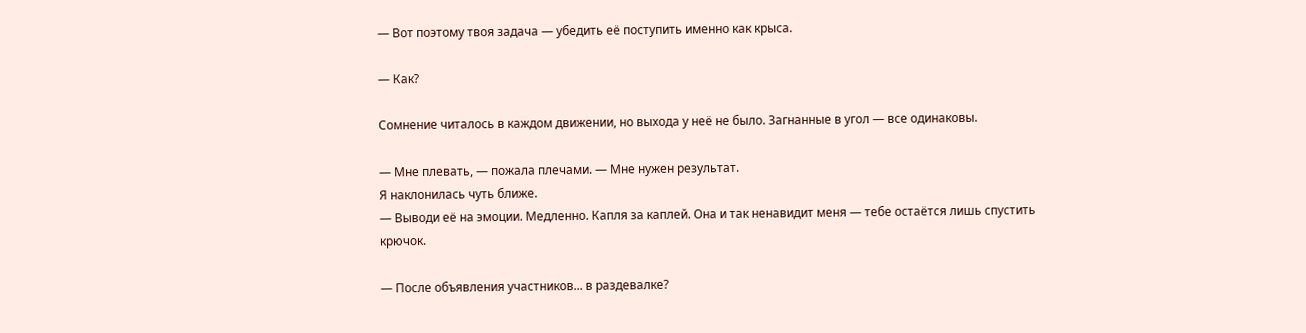— Вот поэтому твоя задача — убедить её поступить именно как крыса.

— Как?

Сомнение читалось в каждом движении, но выхода у неё не было. Загнанные в угол — все одинаковы.

— Мне плевать, — пожала плечами. — Мне нужен результат.
Я наклонилась чуть ближе.
— Выводи её на эмоции. Медленно. Капля за каплей. Она и так ненавидит меня — тебе остаётся лишь спустить крючок.

— После объявления участников... в раздевалке?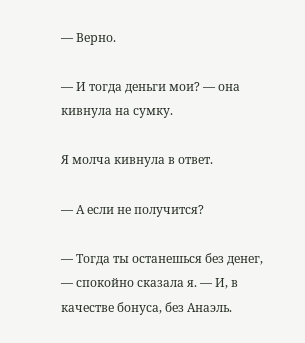— Верно.

— И тогда деньги мои? — она кивнула на сумку.

Я молча кивнула в ответ.

— А если не получится?

— Тогда ты останешься без денег, — спокойно сказала я. — И, в качестве бонуса, без Анаэль.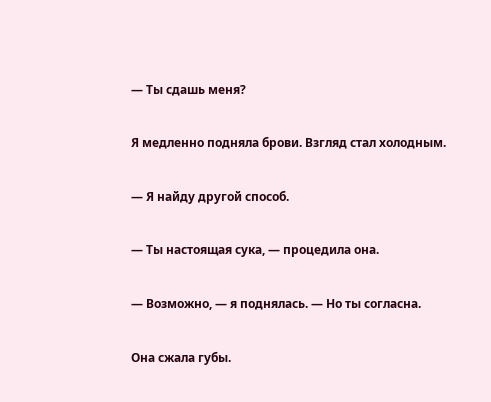— Ты сдашь меня?

Я медленно подняла брови. Взгляд стал холодным.

— Я найду другой способ.

— Ты настоящая сука, — процедила она.

— Возможно, — я поднялась. — Но ты согласна.

Она сжала губы.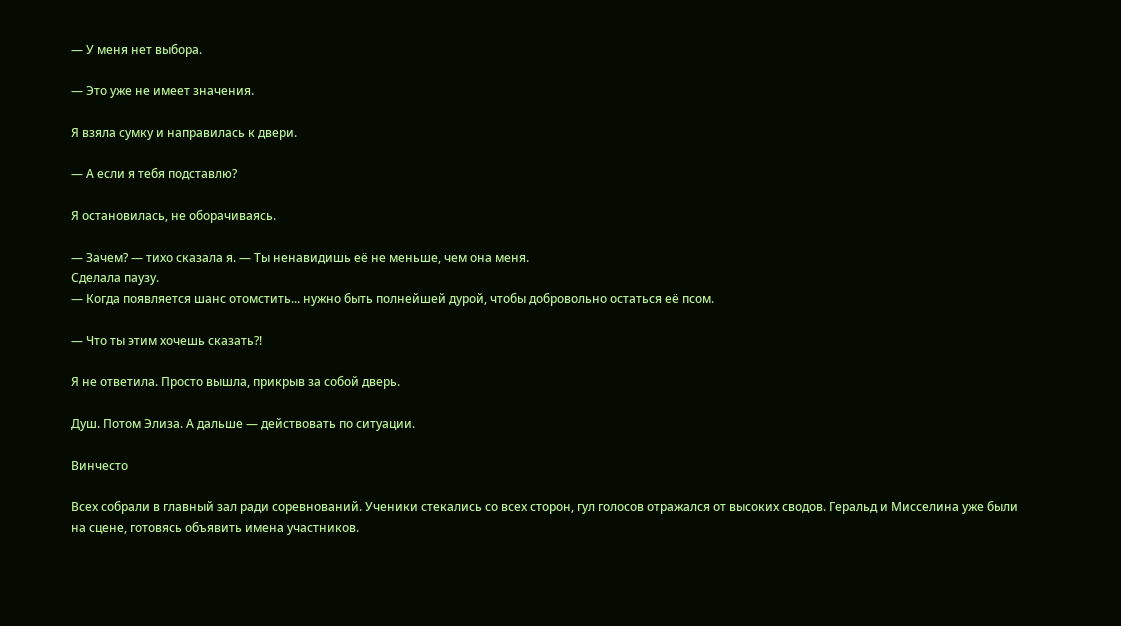— У меня нет выбора.

— Это уже не имеет значения.

Я взяла сумку и направилась к двери.

— А если я тебя подставлю?

Я остановилась, не оборачиваясь.

— Зачем? — тихо сказала я. — Ты ненавидишь её не меньше, чем она меня.
Сделала паузу.
— Когда появляется шанс отомстить... нужно быть полнейшей дурой, чтобы добровольно остаться её псом.

— Что ты этим хочешь сказать?!

Я не ответила. Просто вышла, прикрыв за собой дверь.

Душ. Потом Элиза. А дальше — действовать по ситуации.

Винчесто

Всех собрали в главный зал ради соревнований. Ученики стекались со всех сторон, гул голосов отражался от высоких сводов. Геральд и Мисселина уже были на сцене, готовясь объявить имена участников.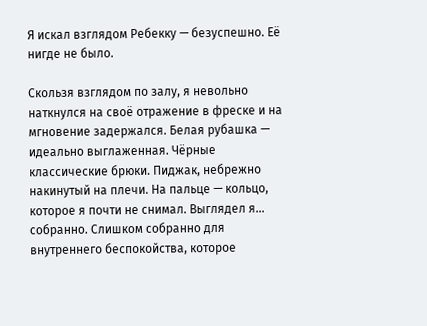Я искал взглядом Ребекку — безуспешно. Её нигде не было.

Скользя взглядом по залу, я невольно наткнулся на своё отражение в фреске и на мгновение задержался. Белая рубашка — идеально выглаженная. Чёрные классические брюки. Пиджак, небрежно накинутый на плечи. На пальце — кольцо, которое я почти не снимал. Выглядел я... собранно. Слишком собранно для внутреннего беспокойства, которое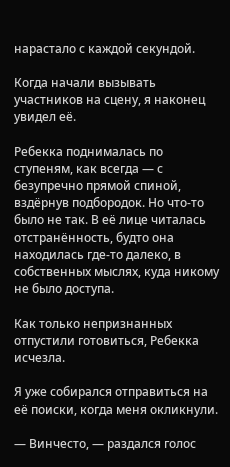нарастало с каждой секундой.

Когда начали вызывать участников на сцену, я наконец увидел её.

Ребекка поднималась по ступеням, как всегда — с безупречно прямой спиной, вздёрнув подбородок. Но что-то было не так. В её лице читалась отстранённость, будто она находилась где-то далеко, в собственных мыслях, куда никому не было доступа.

Как только непризнанных отпустили готовиться, Ребекка исчезла.

Я уже собирался отправиться на её поиски, когда меня окликнули.

— Винчесто, — раздался голос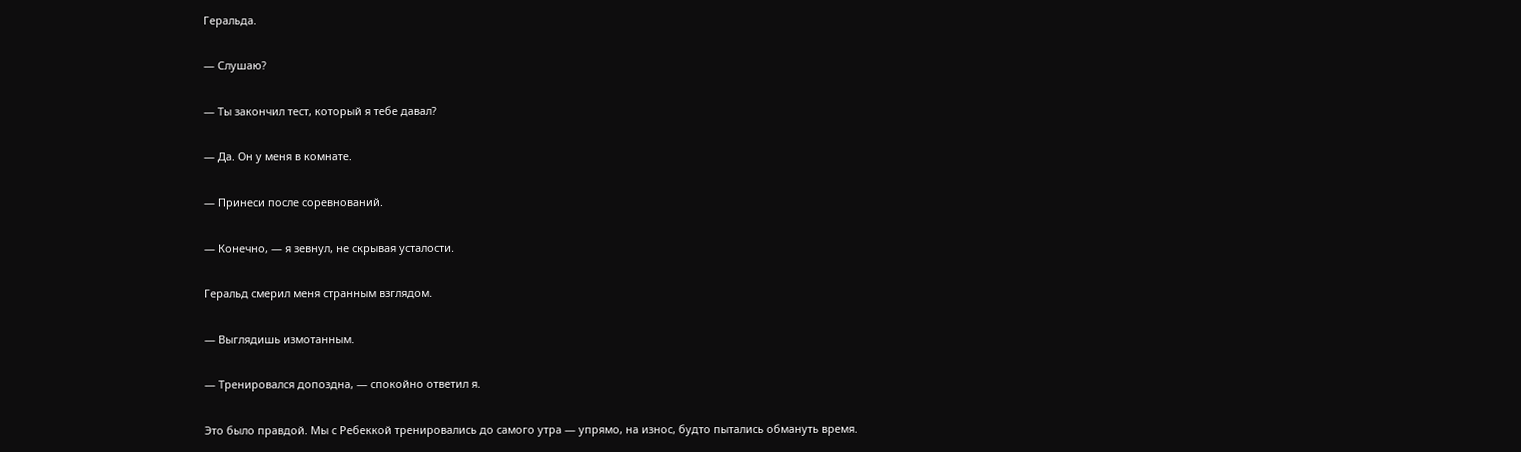Геральда.

— Слушаю?

— Ты закончил тест, который я тебе давал?

— Да. Он у меня в комнате.

— Принеси после соревнований.

— Конечно, — я зевнул, не скрывая усталости.

Геральд смерил меня странным взглядом.

— Выглядишь измотанным.

— Тренировался допоздна, — спокойно ответил я.

Это было правдой. Мы с Ребеккой тренировались до самого утра — упрямо, на износ, будто пытались обмануть время.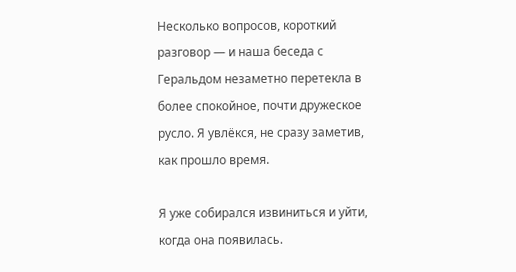Несколько вопросов, короткий разговор — и наша беседа с Геральдом незаметно перетекла в более спокойное, почти дружеское русло. Я увлёкся, не сразу заметив, как прошло время.

Я уже собирался извиниться и уйти, когда она появилась.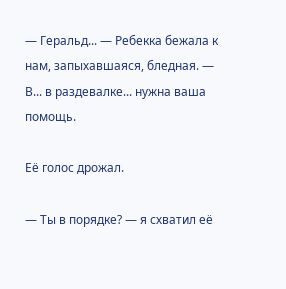— Геральд... — Ребекка бежала к нам, запыхавшаяся, бледная. — В... в раздевалке... нужна ваша помощь.

Её голос дрожал.

— Ты в порядке? — я схватил её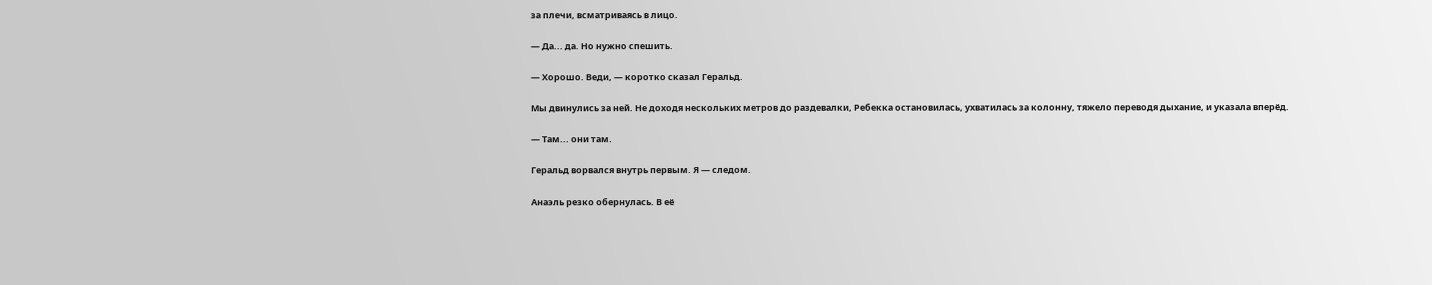за плечи, всматриваясь в лицо.

— Да... да. Но нужно спешить.

— Хорошо. Веди, — коротко сказал Геральд.

Мы двинулись за ней. Не доходя нескольких метров до раздевалки, Ребекка остановилась, ухватилась за колонну, тяжело переводя дыхание, и указала вперёд.

— Там... они там.

Геральд ворвался внутрь первым. Я — следом.

Анаэль резко обернулась. В её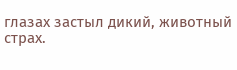глазах застыл дикий, животный страх.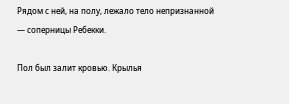Рядом с ней, на полу, лежало тело непризнанной — соперницы Ребекки.

Пол был залит кровью. Крылья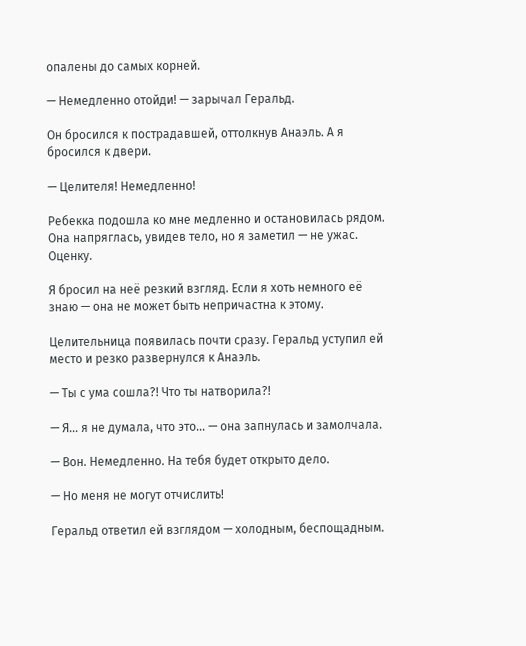опалены до самых корней.

— Немедленно отойди! — зарычал Геральд.

Он бросился к пострадавшей, оттолкнув Анаэль. А я бросился к двери.

— Целителя! Немедленно!

Ребекка подошла ко мне медленно и остановилась рядом. Она напряглась, увидев тело, но я заметил — не ужас. Оценку.

Я бросил на неё резкий взгляд. Если я хоть немного её знаю — она не может быть непричастна к этому.

Целительница появилась почти сразу. Геральд уступил ей место и резко развернулся к Анаэль.

— Ты с ума сошла?! Что ты натворила?!

— Я... я не думала, что это... — она запнулась и замолчала.

— Вон. Немедленно. На тебя будет открыто дело.

— Но меня не могут отчислить!

Геральд ответил ей взглядом — холодным, беспощадным.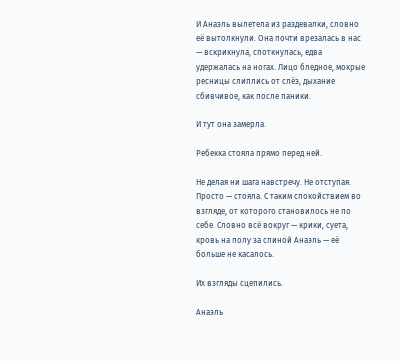И Анаэль вылетела из раздевалки, словно её вытолкнули. Она почти врезалась в нас — вскрикнула, споткнулась, едва удержалась на ногах. Лицо бледное, мокрые ресницы слиплись от слёз, дыхание сбивчивое, как после паники.

И тут она замерла.

Ребекка стояла прямо перед ней.

Не делая ни шага навстречу. Не отступая. Просто — стояла. С таким спокойствием во взгляде, от которого становилось не по себе. Словно всё вокруг — крики, суета, кровь на полу за спиной Анаэль — её больше не касалось.

Их взгляды сцепились.

Анаэль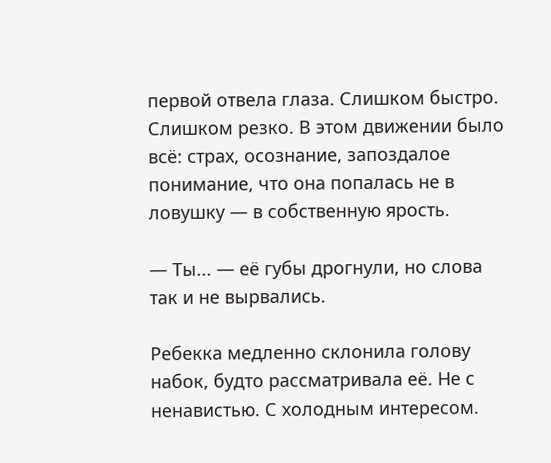первой отвела глаза. Слишком быстро. Слишком резко. В этом движении было всё: страх, осознание, запоздалое понимание, что она попалась не в ловушку — в собственную ярость.

— Ты... — её губы дрогнули, но слова так и не вырвались.

Ребекка медленно склонила голову набок, будто рассматривала её. Не с ненавистью. С холодным интересом.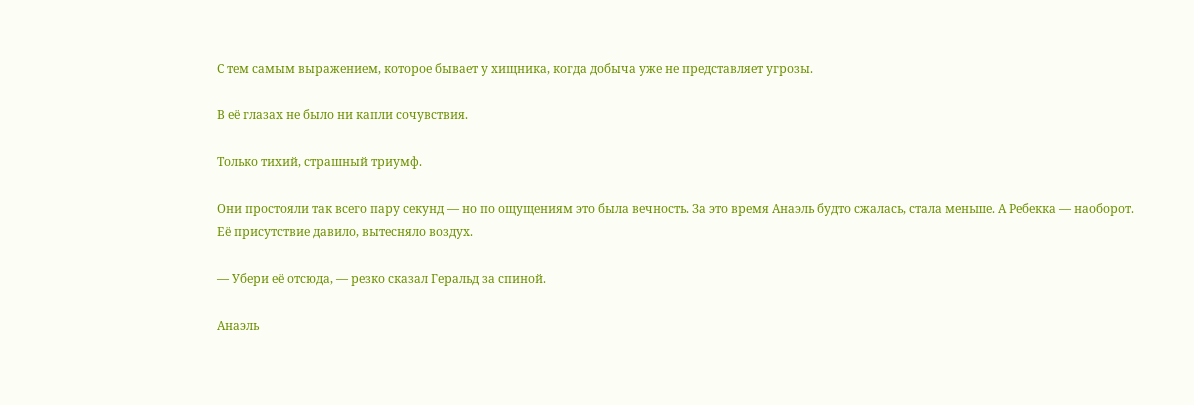С тем самым выражением, которое бывает у хищника, когда добыча уже не представляет угрозы.

В её глазах не было ни капли сочувствия.

Только тихий, страшный триумф.

Они простояли так всего пару секунд — но по ощущениям это была вечность. За это время Анаэль будто сжалась, стала меньше. А Ребекка — наоборот. Её присутствие давило, вытесняло воздух.

— Убери её отсюда, — резко сказал Геральд за спиной.

Анаэль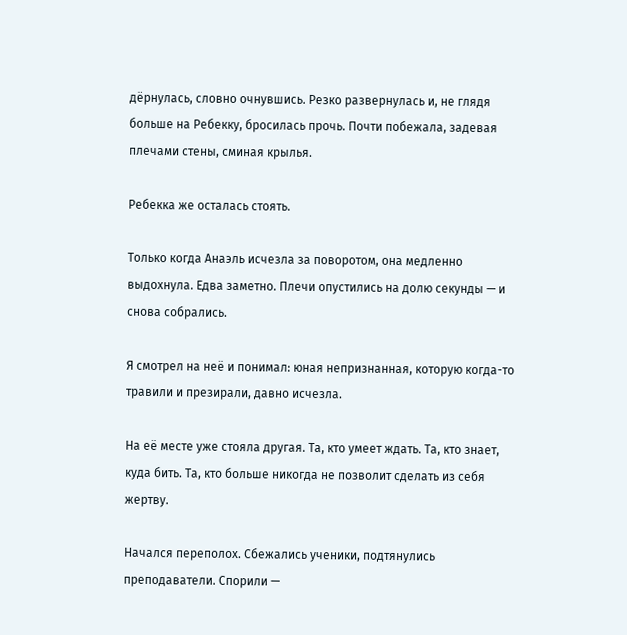дёрнулась, словно очнувшись. Резко развернулась и, не глядя больше на Ребекку, бросилась прочь. Почти побежала, задевая плечами стены, сминая крылья.

Ребекка же осталась стоять.

Только когда Анаэль исчезла за поворотом, она медленно выдохнула. Едва заметно. Плечи опустились на долю секунды — и снова собрались.

Я смотрел на неё и понимал: юная непризнанная, которую когда-то травили и презирали, давно исчезла.

На её месте уже стояла другая. Та, кто умеет ждать. Та, кто знает, куда бить. Та, кто больше никогда не позволит сделать из себя жертву.

Начался переполох. Сбежались ученики, подтянулись преподаватели. Спорили —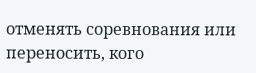отменять соревнования или переносить, кого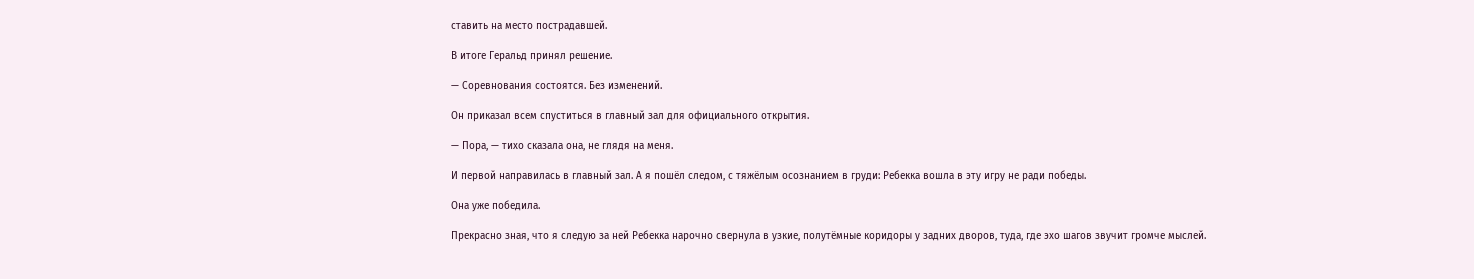ставить на место пострадавшей.

В итоге Геральд принял решение.

— Соревнования состоятся. Без изменений.

Он приказал всем спуститься в главный зал для официального открытия.

— Пора, — тихо сказала она, не глядя на меня.

И первой направилась в главный зал. А я пошёл следом, с тяжёлым осознанием в груди: Ребекка вошла в эту игру не ради победы.

Она уже победила.

Прекрасно зная, что я следую за ней Ребекка нарочно свернула в узкие, полутёмные коридоры у задних дворов, туда, где эхо шагов звучит громче мыслей.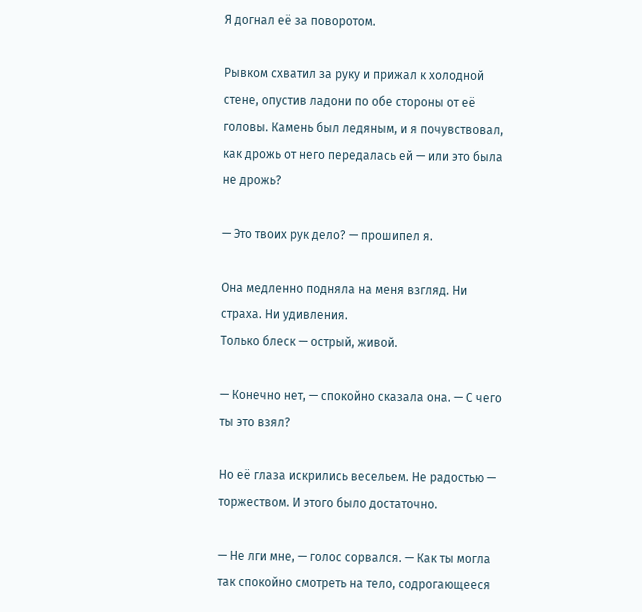Я догнал её за поворотом.

Рывком схватил за руку и прижал к холодной стене, опустив ладони по обе стороны от её головы. Камень был ледяным, и я почувствовал, как дрожь от него передалась ей — или это была не дрожь?

— Это твоих рук дело? — прошипел я.

Она медленно подняла на меня взгляд. Ни страха. Ни удивления.
Только блеск — острый, живой.

— Конечно нет, — спокойно сказала она. — С чего ты это взял?

Но её глаза искрились весельем. Не радостью — торжеством. И этого было достаточно.

— Не лги мне, — голос сорвался. — Как ты могла так спокойно смотреть на тело, содрогающееся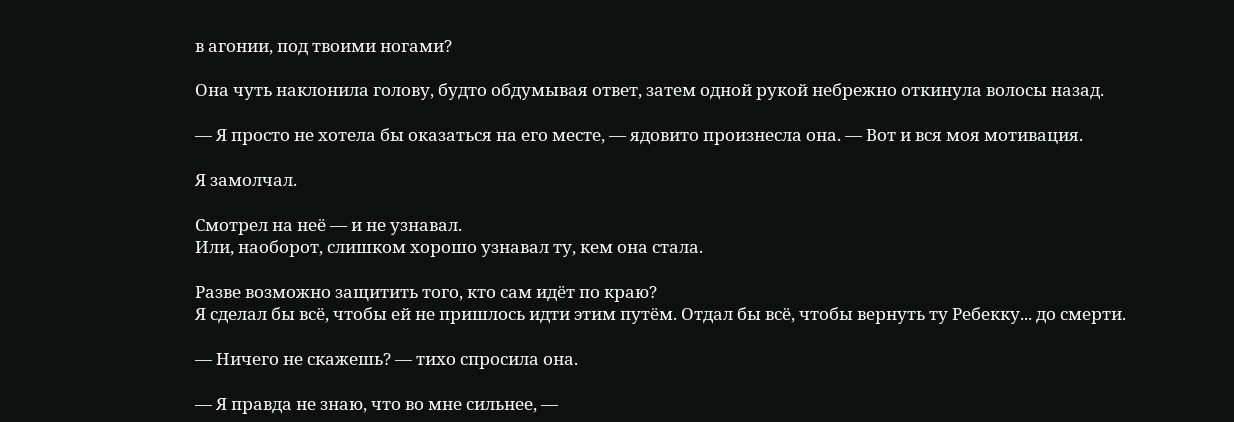в агонии, под твоими ногами?

Она чуть наклонила голову, будто обдумывая ответ, затем одной рукой небрежно откинула волосы назад.

— Я просто не хотела бы оказаться на его месте, — ядовито произнесла она. — Вот и вся моя мотивация.

Я замолчал.

Смотрел на неё — и не узнавал.
Или, наоборот, слишком хорошо узнавал ту, кем она стала.

Разве возможно защитить того, кто сам идёт по краю?
Я сделал бы всё, чтобы ей не пришлось идти этим путём. Отдал бы всё, чтобы вернуть ту Ребекку... до смерти.

— Ничего не скажешь? — тихо спросила она.

— Я правда не знаю, что во мне сильнее, —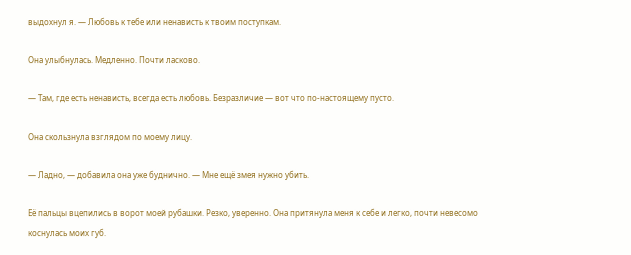выдохнул я. — Любовь к тебе или ненависть к твоим поступкам.

Она улыбнулась. Медленно. Почти ласково.

— Там, где есть ненависть, всегда есть любовь. Безразличие — вот что по-настоящему пусто.

Она скользнула взглядом по моему лицу.

— Ладно, — добавила она уже буднично. — Мне ещё змея нужно убить.

Её пальцы вцепились в ворот моей рубашки. Резко, уверенно. Она притянула меня к себе и легко, почти невесомо коснулась моих губ.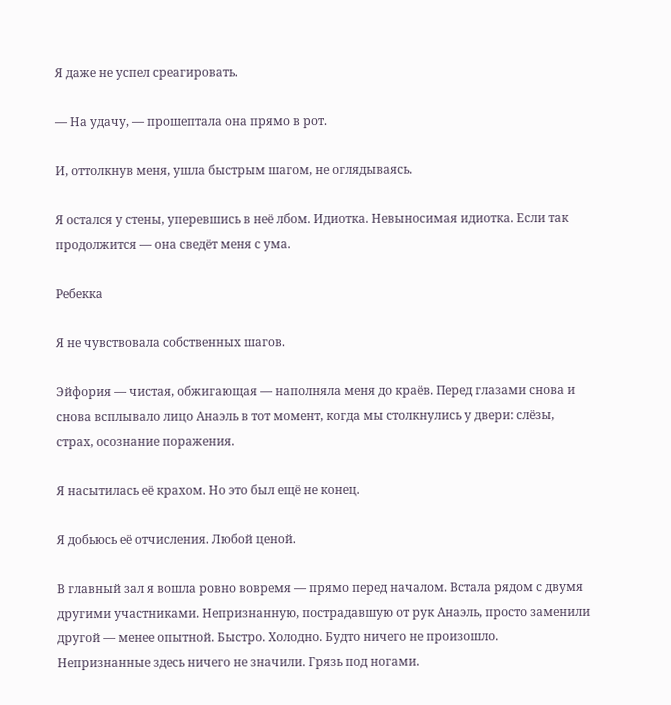Я даже не успел среагировать.

— На удачу, — прошептала она прямо в рот.

И, оттолкнув меня, ушла быстрым шагом, не оглядываясь.

Я остался у стены, уперевшись в неё лбом. Идиотка. Невыносимая идиотка. Если так продолжится — она сведёт меня с ума.

Ребекка

Я не чувствовала собственных шагов.

Эйфория — чистая, обжигающая — наполняла меня до краёв. Перед глазами снова и снова всплывало лицо Анаэль в тот момент, когда мы столкнулись у двери: слёзы, страх, осознание поражения.

Я насытилась её крахом. Но это был ещё не конец.

Я добьюсь её отчисления. Любой ценой.

В главный зал я вошла ровно вовремя — прямо перед началом. Встала рядом с двумя другими участниками. Непризнанную, пострадавшую от рук Анаэль, просто заменили другой — менее опытной. Быстро. Холодно. Будто ничего не произошло. Непризнанные здесь ничего не значили. Грязь под ногами.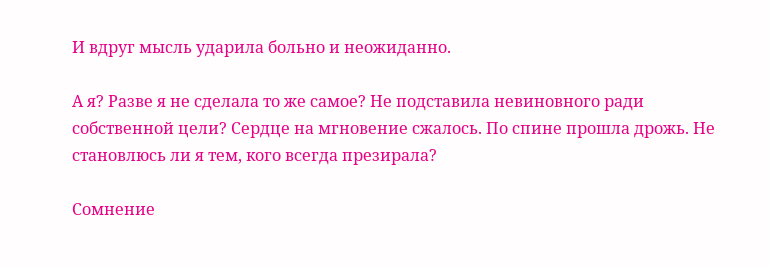И вдруг мысль ударила больно и неожиданно.

А я? Разве я не сделала то же самое? Не подставила невиновного ради собственной цели? Сердце на мгновение сжалось. По спине прошла дрожь. Не становлюсь ли я тем, кого всегда презирала?

Сомнение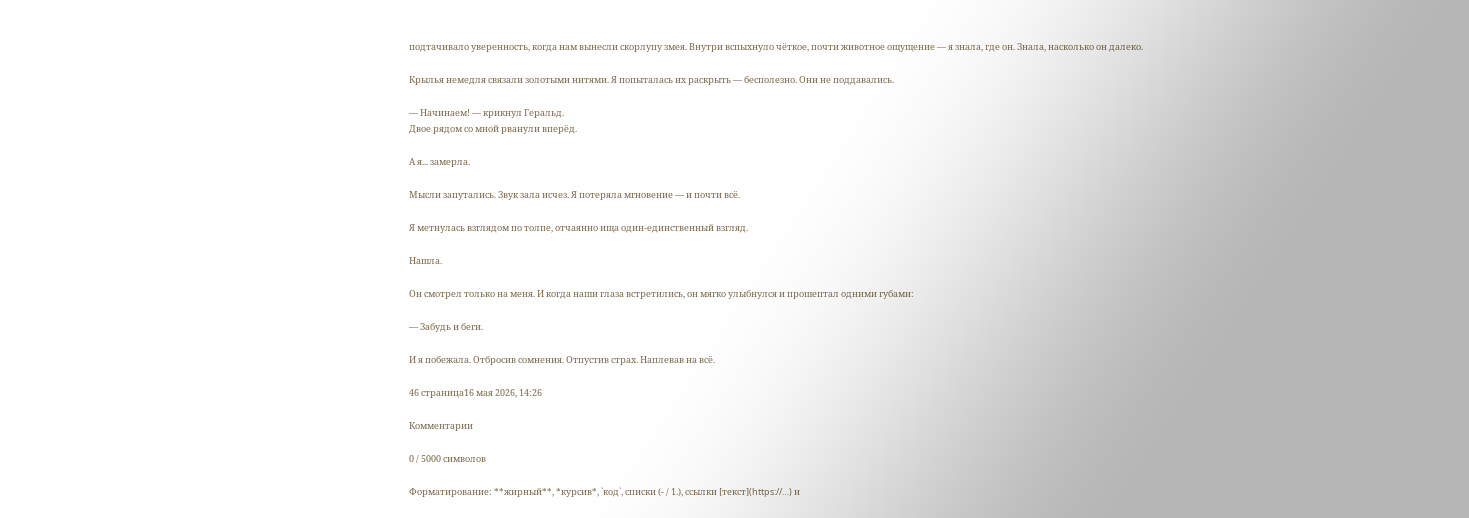подтачивало уверенность, когда нам вынесли скорлупу змея. Внутри вспыхнуло чёткое, почти животное ощущение — я знала, где он. Знала, насколько он далеко.

Крылья немедля связали золотыми нитями. Я попыталась их раскрыть — бесполезно. Они не поддавались.

— Начинаем! — крикнул Геральд.
Двое рядом со мной рванули вперёд.

А я... замерла.

Мысли запутались. Звук зала исчез. Я потеряла мгновение — и почти всё.

Я метнулась взглядом по толпе, отчаянно ища один-единственный взгляд.

Нашла.

Он смотрел только на меня. И когда наши глаза встретились, он мягко улыбнулся и прошептал одними губами:

— Забудь и беги.

И я побежала. Отбросив сомнения. Отпустив страх. Наплевав на всё.

46 страница16 мая 2026, 14:26

Комментарии

0 / 5000 символов

Форматирование: **жирный**, *курсив*, `код`, списки (- / 1.), ссылки [текст](https://…) и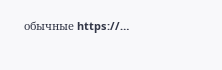обычные https://…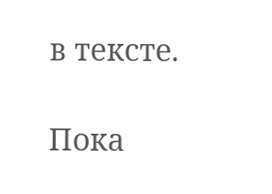в тексте.

Пока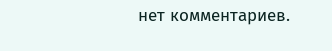нет комментариев.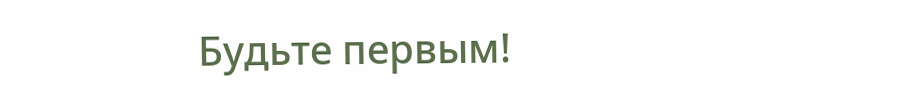Будьте первым!